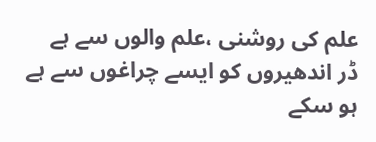علم کی روشنی ،علم والوں سے ہے
ڈر اندھیروں کو ایسے چراغوں سے ہے
ہو سکے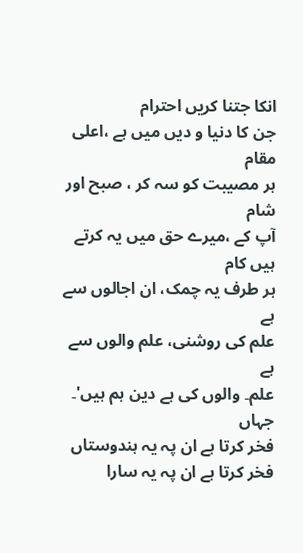انکا جتنا کریں احترام
جن کا دنیا و دیں میں ہے ،اعلی مقام
ہر مصیبت کو سہ کر ، صبح اور شام
آپ کے ،میرے حق میں یہ کرتے ہیں کام
ہر طرف یہ چمک، ان اجالوں سے ہے
علم کی روشنی، علم والوں سے ہے
علم۔ والوں کی ہے دین ہم ہیں'۔ جہاں
فخر کرتا ہے ان پہ یہ ہندوستاں
فخر کرتا ہے ان پہ یہ سارا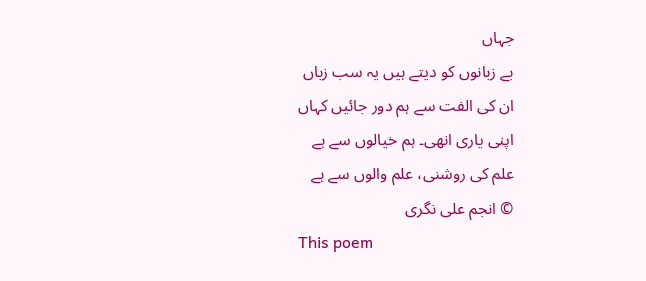جہاں
بے زبانوں کو دیتے ہیں یہ سب زباں
ان کی الفت سے ہم دور جاںٔیں کہاں
اپنی یاری انھی۔ ہم خیالوں سے ہے
علم کی روشنی، علم والوں سے ہے
© انجم علی نگری
This poem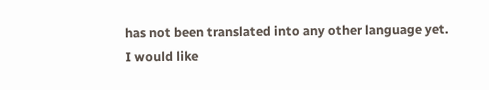has not been translated into any other language yet.
I would like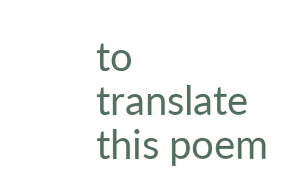to translate this poem